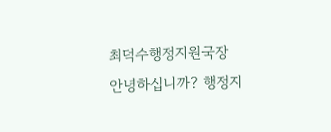최덕수행정지원국장
안녕하십니까? 행정지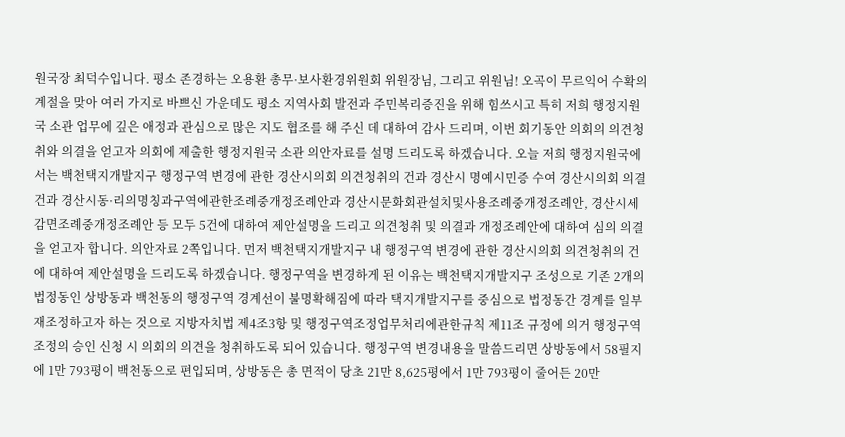원국장 최덕수입니다. 평소 존경하는 오용환 총무·보사환경위원회 위원장님, 그리고 위원님! 오곡이 무르익어 수확의 계절을 맞아 여러 가지로 바쁘신 가운데도 평소 지역사회 발전과 주민복리증진을 위해 힘쓰시고 특히 저희 행정지원국 소관 업무에 깊은 애정과 관심으로 많은 지도 협조를 해 주신 데 대하여 감사 드리며, 이번 회기동안 의회의 의견청취와 의결을 얻고자 의회에 제출한 행정지원국 소관 의안자료를 설명 드리도록 하겠습니다. 오늘 저희 행정지원국에서는 백천택지개발지구 행정구역 변경에 관한 경산시의회 의견청취의 건과 경산시 명예시민증 수여 경산시의회 의결 건과 경산시동·리의명칭과구역에관한조례중개정조례안과 경산시문화회관설치및사용조례중개정조례안, 경산시세감면조례중개정조례안 등 모두 5건에 대하여 제안설명을 드리고 의견청취 및 의결과 개정조례안에 대하여 심의 의결을 얻고자 합니다. 의안자료 2쪽입니다. 먼저 백천택지개발지구 내 행정구역 변경에 관한 경산시의회 의견청취의 건에 대하여 제안설명을 드리도록 하겠습니다. 행정구역을 변경하게 된 이유는 백천택지개발지구 조성으로 기존 2개의 법정동인 상방동과 백천동의 행정구역 경계선이 불명확해짐에 따라 택지개발지구를 중심으로 법정동간 경계를 일부 재조정하고자 하는 것으로 지방자치법 제4조3항 및 행정구역조정업무처리에관한규칙 제11조 규정에 의거 행정구역 조정의 승인 신청 시 의회의 의견을 청취하도록 되어 있습니다. 행정구역 변경내용을 말씀드리면 상방동에서 58필지에 1만 793평이 백천동으로 편입되며, 상방동은 총 면적이 당초 21만 8,625평에서 1만 793평이 줄어든 20만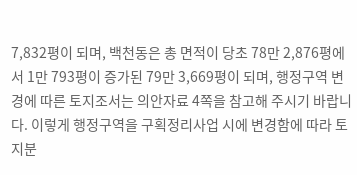7,832평이 되며, 백천동은 총 면적이 당초 78만 2,876평에서 1만 793평이 증가된 79만 3,669평이 되며, 행정구역 변경에 따른 토지조서는 의안자료 4쪽을 참고해 주시기 바랍니다. 이렇게 행정구역을 구획정리사업 시에 변경함에 따라 토지분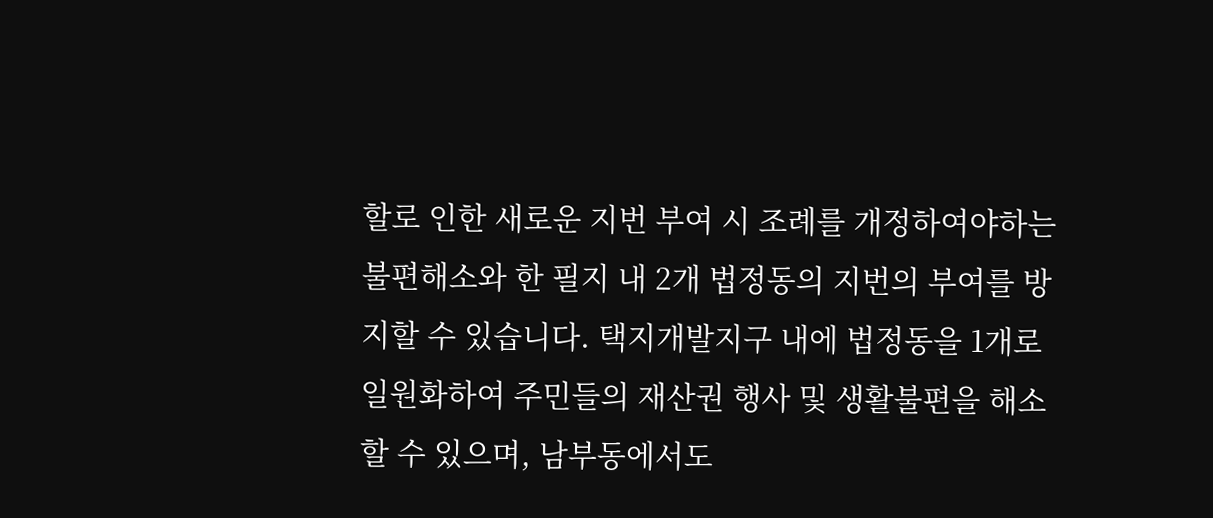할로 인한 새로운 지번 부여 시 조례를 개정하여야하는 불편해소와 한 필지 내 2개 법정동의 지번의 부여를 방지할 수 있습니다. 택지개발지구 내에 법정동을 1개로 일원화하여 주민들의 재산권 행사 및 생활불편을 해소할 수 있으며, 남부동에서도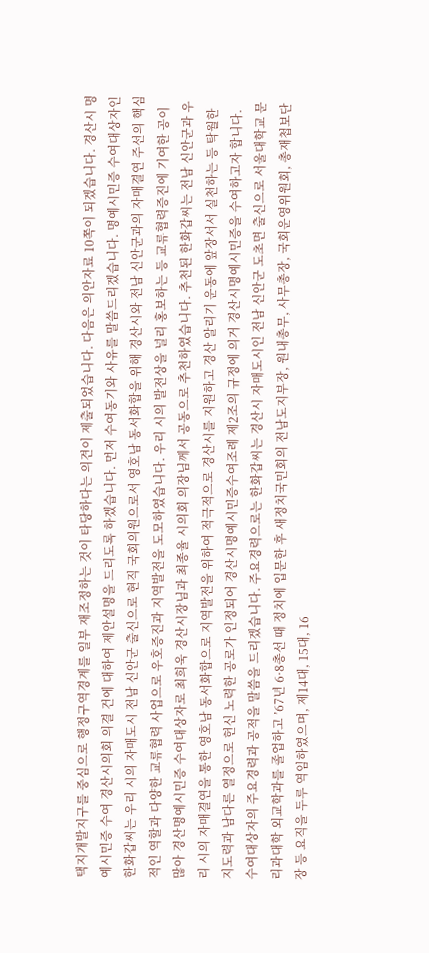택지개발지구를 중심으로 행정구역경계를 일부 재조정하는 것이 타당하다는 의견이 제출되었습니다. 다음은 의안자료 10쪽이 되겠습니다. 경산시 명예시민증 수여 경산시의회 의결 건에 대하여 제안설명을 드리도록 하겠습니다. 먼저 수여동기와 사유를 말씀드리겠습니다. 명예시민증 수여대상자인 한화갑씨는 우리 시의 자매도시 전남 신안군 출신으로 현직 국회의원으로서 영호남 동서화합을 위해 경산시와 전남 신안군과의 자매결연 주선의 핵심적인 역할과 다양한 교류협력 사업으로 우호증진과 지역발전을 도모하였습니다. 우리 시의 발전상을 널리 홍보하는 등 교류협력증진에 기여한 공이 많아 경산명예시민증 수여대상자로 최희욱 경산시장님과 최종율 시의회 의장님께서 공동으로 추천하였습니다. 추천된 한화갑씨는 전남 신안군과 우리 시의 자매결연을 통한 영호남 동서화합으로 지역발전을 위하여 적극적으로 경산시를 지원하고 경산 알리기 운동에 앞장서서 실천하는 등 탁월한 지도력과 남다른 열정으로 헌신 노력한 공로가 인정되어 경산시명예시민증수여조례 제2조의 규정에 의거 경산시명예시민증을 수여하고자 합니다. 수여대상자의 주요경력과 공적을 말씀을 드리겠습니다. 주요경력으로는 한화갑씨는 경산시 자매도시인 전남 신안군 도초면 출신으로 서울대학교 문리과대학 외교학과를 졸업하고 ’67년 6·8총선 때 정치에 입문한 후 새정치국민회의 전남도지부장, 원내총무, 사무총장, 국회운영위원회, 총재첩보단장 등 요직을 두루 역임하였으며, 제14대, 15대, 16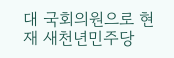대 국회의원으로 현재 새천년민주당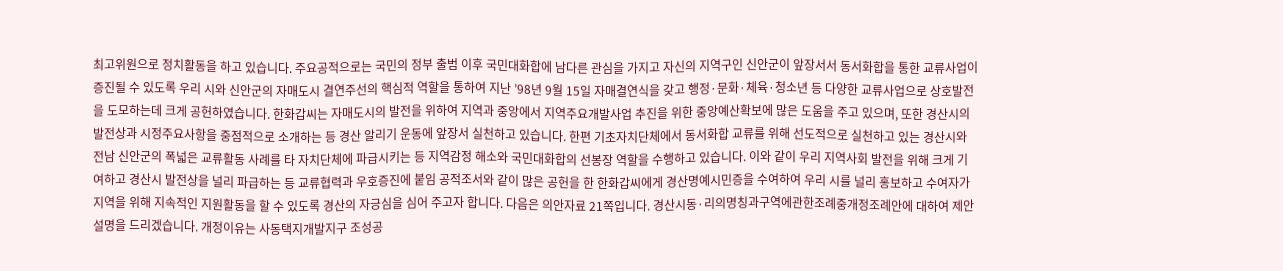최고위원으로 정치활동을 하고 있습니다. 주요공적으로는 국민의 정부 출범 이후 국민대화합에 남다른 관심을 가지고 자신의 지역구인 신안군이 앞장서서 동서화합을 통한 교류사업이 증진될 수 있도록 우리 시와 신안군의 자매도시 결연주선의 핵심적 역할을 통하여 지난 ’98년 9월 15일 자매결연식을 갖고 행정·문화·체육·청소년 등 다양한 교류사업으로 상호발전을 도모하는데 크게 공헌하였습니다. 한화갑씨는 자매도시의 발전을 위하여 지역과 중앙에서 지역주요개발사업 추진을 위한 중앙예산확보에 많은 도움을 주고 있으며, 또한 경산시의 발전상과 시정주요사항을 중점적으로 소개하는 등 경산 알리기 운동에 앞장서 실천하고 있습니다. 한편 기초자치단체에서 동서화합 교류를 위해 선도적으로 실천하고 있는 경산시와 전남 신안군의 폭넓은 교류활동 사례를 타 자치단체에 파급시키는 등 지역감정 해소와 국민대화합의 선봉장 역할을 수행하고 있습니다. 이와 같이 우리 지역사회 발전을 위해 크게 기여하고 경산시 발전상을 널리 파급하는 등 교류협력과 우호증진에 붙임 공적조서와 같이 많은 공헌을 한 한화갑씨에게 경산명예시민증을 수여하여 우리 시를 널리 홍보하고 수여자가 지역을 위해 지속적인 지원활동을 할 수 있도록 경산의 자긍심을 심어 주고자 합니다. 다음은 의안자료 21쪽입니다. 경산시동·리의명칭과구역에관한조례중개정조례안에 대하여 제안설명을 드리겠습니다. 개정이유는 사동택지개발지구 조성공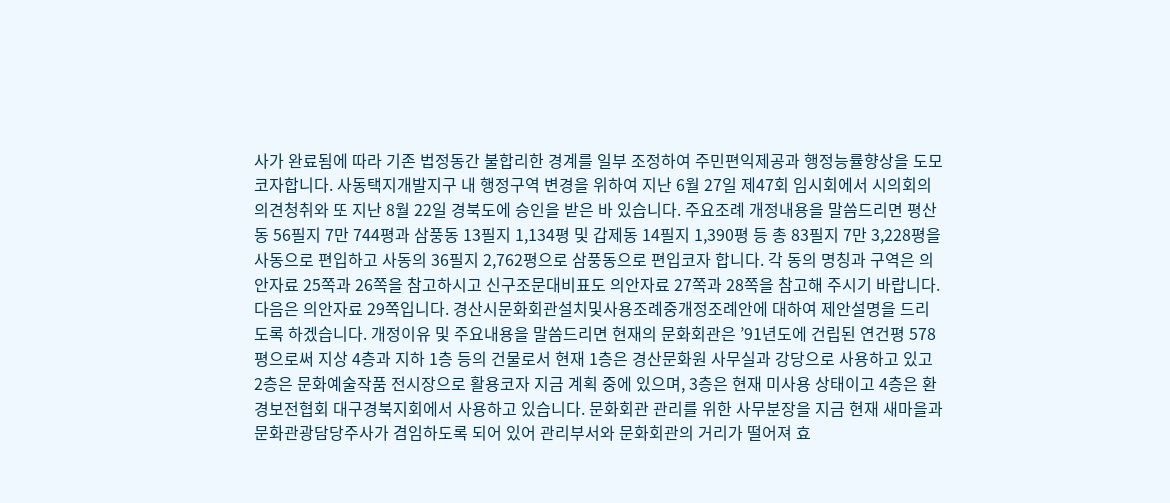사가 완료됨에 따라 기존 법정동간 불합리한 경계를 일부 조정하여 주민편익제공과 행정능률향상을 도모코자합니다. 사동택지개발지구 내 행정구역 변경을 위하여 지난 6월 27일 제47회 임시회에서 시의회의 의견청취와 또 지난 8월 22일 경북도에 승인을 받은 바 있습니다. 주요조례 개정내용을 말씀드리면 평산동 56필지 7만 744평과 삼풍동 13필지 1,134평 및 갑제동 14필지 1,390평 등 총 83필지 7만 3,228평을 사동으로 편입하고 사동의 36필지 2,762평으로 삼풍동으로 편입코자 합니다. 각 동의 명칭과 구역은 의안자료 25쪽과 26쪽을 참고하시고 신구조문대비표도 의안자료 27쪽과 28쪽을 참고해 주시기 바랍니다. 다음은 의안자료 29쪽입니다. 경산시문화회관설치및사용조례중개정조례안에 대하여 제안설명을 드리도록 하겠습니다. 개정이유 및 주요내용을 말씀드리면 현재의 문화회관은 ’91년도에 건립된 연건평 578평으로써 지상 4층과 지하 1층 등의 건물로서 현재 1층은 경산문화원 사무실과 강당으로 사용하고 있고 2층은 문화예술작품 전시장으로 활용코자 지금 계획 중에 있으며, 3층은 현재 미사용 상태이고 4층은 환경보전협회 대구경북지회에서 사용하고 있습니다. 문화회관 관리를 위한 사무분장을 지금 현재 새마을과 문화관광담당주사가 겸임하도록 되어 있어 관리부서와 문화회관의 거리가 떨어져 효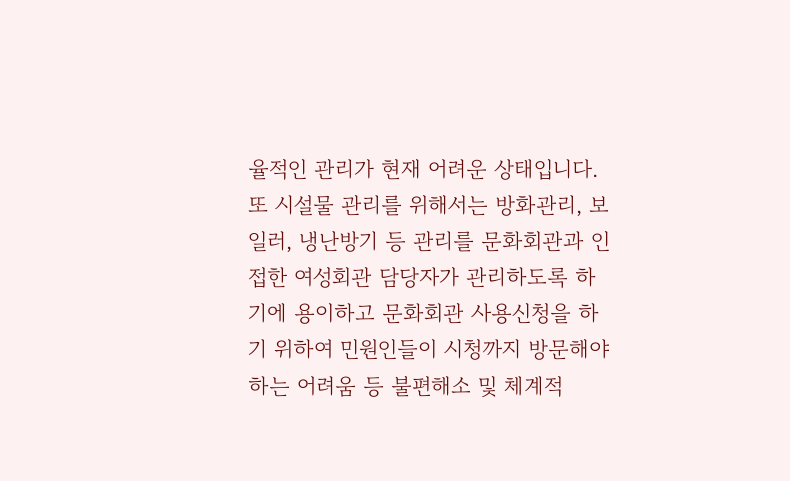율적인 관리가 현재 어려운 상태입니다. 또 시설물 관리를 위해서는 방화관리, 보일러, 냉난방기 등 관리를 문화회관과 인접한 여성회관 담당자가 관리하도록 하기에 용이하고 문화회관 사용신청을 하기 위하여 민원인들이 시청까지 방문해야 하는 어려움 등 불편해소 및 체계적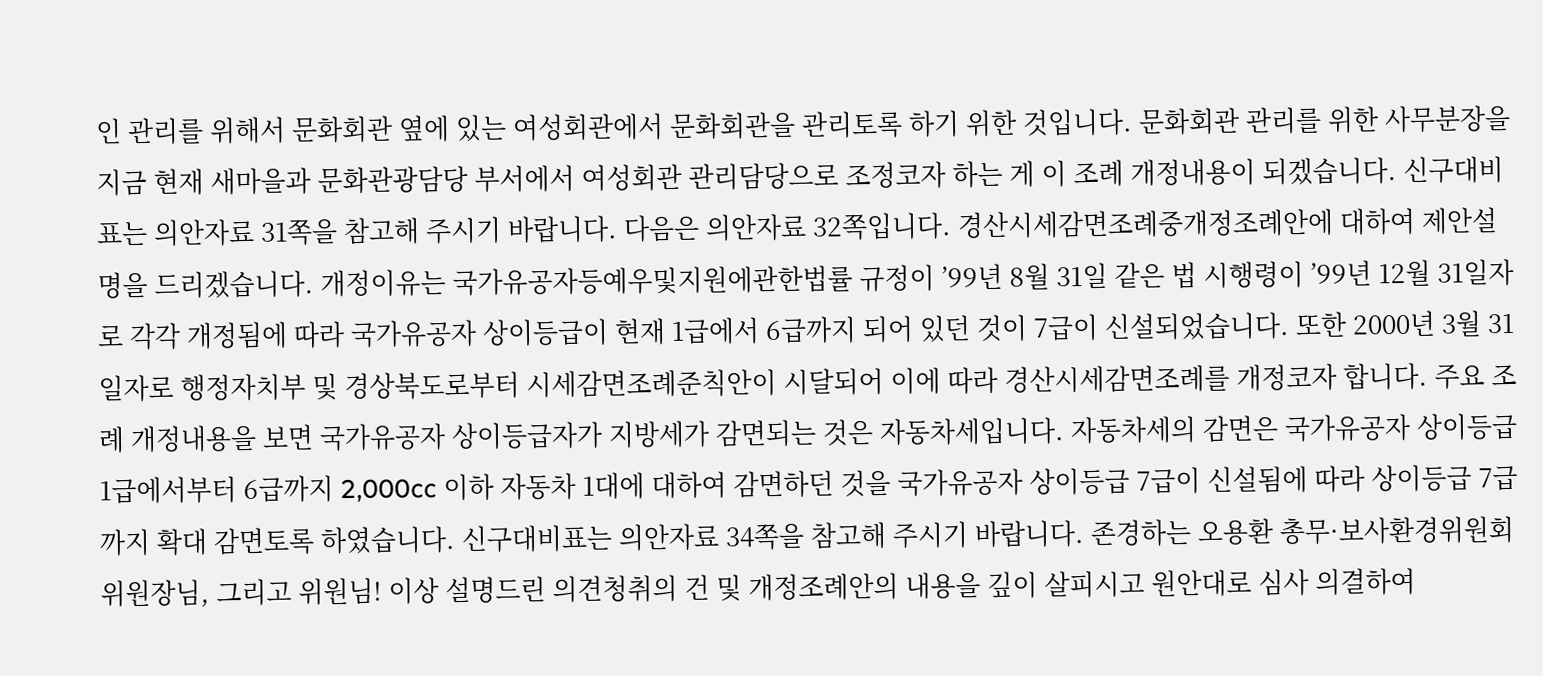인 관리를 위해서 문화회관 옆에 있는 여성회관에서 문화회관을 관리토록 하기 위한 것입니다. 문화회관 관리를 위한 사무분장을 지금 현재 새마을과 문화관광담당 부서에서 여성회관 관리담당으로 조정코자 하는 게 이 조례 개정내용이 되겠습니다. 신구대비표는 의안자료 31쪽을 참고해 주시기 바랍니다. 다음은 의안자료 32쪽입니다. 경산시세감면조례중개정조례안에 대하여 제안설명을 드리겠습니다. 개정이유는 국가유공자등예우및지원에관한법률 규정이 ’99년 8월 31일 같은 법 시행령이 ’99년 12월 31일자로 각각 개정됨에 따라 국가유공자 상이등급이 현재 1급에서 6급까지 되어 있던 것이 7급이 신설되었습니다. 또한 2000년 3월 31일자로 행정자치부 및 경상북도로부터 시세감면조례준칙안이 시달되어 이에 따라 경산시세감면조례를 개정코자 합니다. 주요 조례 개정내용을 보면 국가유공자 상이등급자가 지방세가 감면되는 것은 자동차세입니다. 자동차세의 감면은 국가유공자 상이등급 1급에서부터 6급까지 2,000cc 이하 자동차 1대에 대하여 감면하던 것을 국가유공자 상이등급 7급이 신설됨에 따라 상이등급 7급까지 확대 감면토록 하였습니다. 신구대비표는 의안자료 34쪽을 참고해 주시기 바랍니다. 존경하는 오용환 총무·보사환경위원회 위원장님, 그리고 위원님! 이상 설명드린 의견청취의 건 및 개정조례안의 내용을 깊이 살피시고 원안대로 심사 의결하여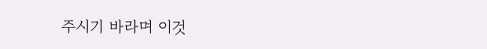주시기 바라며 이것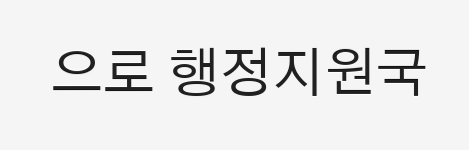으로 행정지원국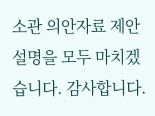소관 의안자료 제안설명을 모두 마치겠습니다. 감사합니다.